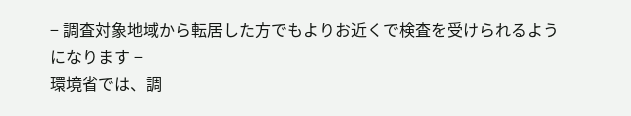− 調査対象地域から転居した方でもよりお近くで検査を受けられるようになります −
環境省では、調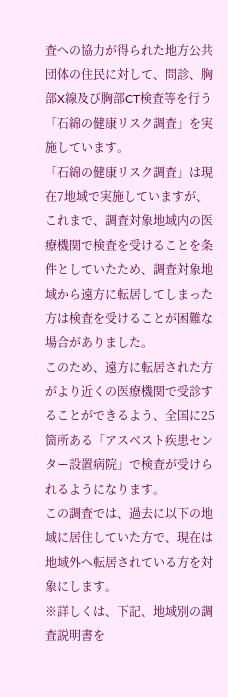査への協力が得られた地方公共団体の住民に対して、問診、胸部X線及び胸部CT検査等を行う「石綿の健康リスク調査」を実施しています。
「石綿の健康リスク調査」は現在7地域で実施していますが、これまで、調査対象地域内の医療機関で検査を受けることを条件としていたため、調査対象地域から遠方に転居してしまった方は検査を受けることが困難な場合がありました。
このため、遠方に転居された方がより近くの医療機関で受診することができるよう、全国に25箇所ある「アスベスト疾患センター設置病院」で検査が受けられるようになります。
この調査では、過去に以下の地域に居住していた方で、現在は地域外へ転居されている方を対象にします。
※詳しくは、下記、地域別の調査説明書を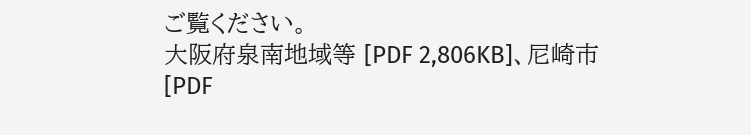ご覧ください。
大阪府泉南地域等 [PDF 2,806KB]、尼崎市 [PDF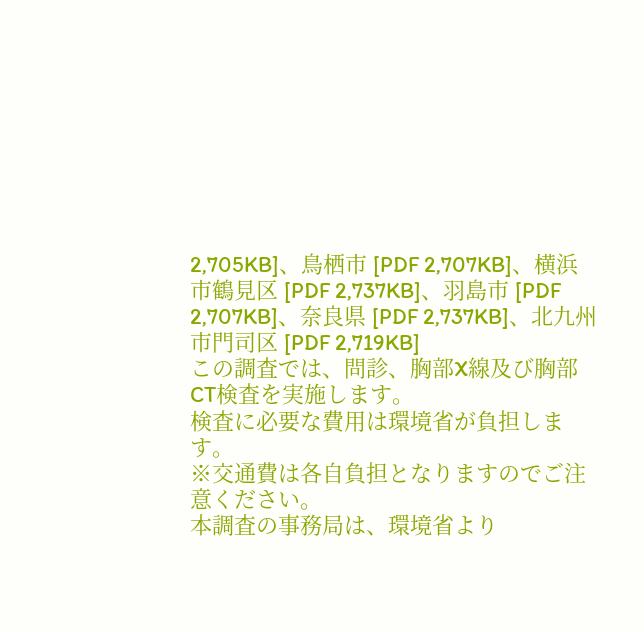2,705KB]、鳥栖市 [PDF 2,707KB]、横浜市鶴見区 [PDF 2,737KB]、羽島市 [PDF 2,707KB]、奈良県 [PDF 2,737KB]、北九州市門司区 [PDF 2,719KB]
この調査では、問診、胸部X線及び胸部CT検査を実施します。
検査に必要な費用は環境省が負担します。
※交通費は各自負担となりますのでご注意ください。
本調査の事務局は、環境省より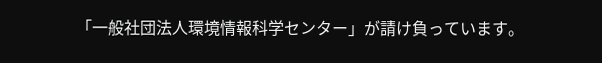「一般社団法人環境情報科学センター」が請け負っています。